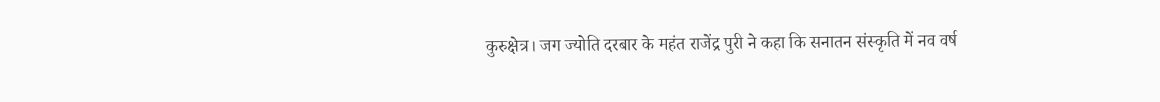कुरुक्षेत्र। जग ज्योति दरबार के महंत राजेंद्र पुरी ने कहा कि सनातन संस्कृति में नव वर्ष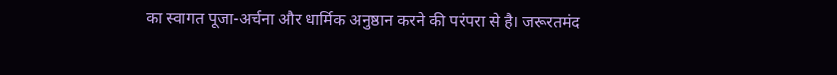का स्वागत पूजा-अर्चना और धार्मिक अनुष्ठान करने की परंपरा से है। जरूरतमंद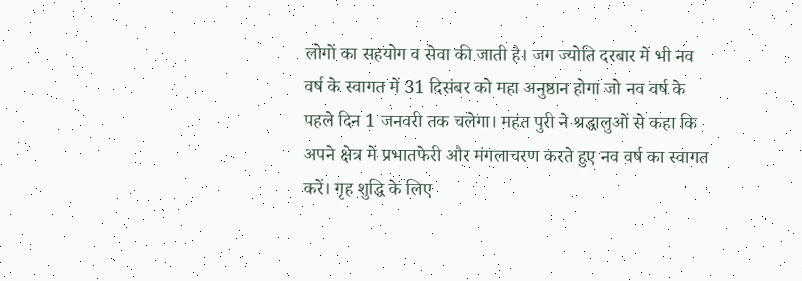लोगों का सहयोग व सेवा की जाती है। जग ज्योति दरबार में भी नव वर्ष के स्वागत में 31 दिसंबर को महा अनुष्ठान होगा जो नव वर्ष के पहले दिन 1 जनवरी तक चलेगा। महंत पुरी ने श्रद्धालुओं से कहा कि अपने क्षेत्र में प्रभातफेरी और मंगलाचरण करते हुए नव वर्ष का स्वागत करें। गृह शुद्धि के लिए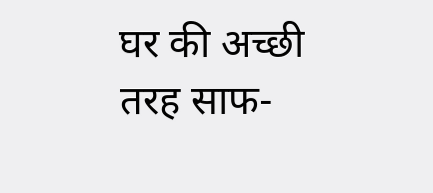घर की अच्छी तरह साफ-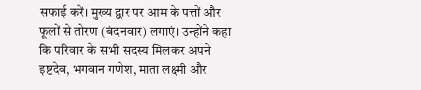सफाई करें। मुख्य द्वार पर आम के पत्तों और फूलों से तोरण (बंदनवार) लगाएं। उन्होंने कहा कि परिवार के सभी सदस्य मिलकर अपने इष्टदेव, भगवान गणेश, माता लक्ष्मी और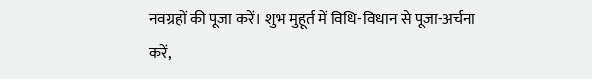नवग्रहों की पूजा करें। शुभ मुहूर्त में विधि-विधान से पूजा-अर्चना करें,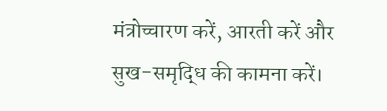मंत्रोच्चारण करें, आरती करें और सुख-समृद्धि की कामना करें।